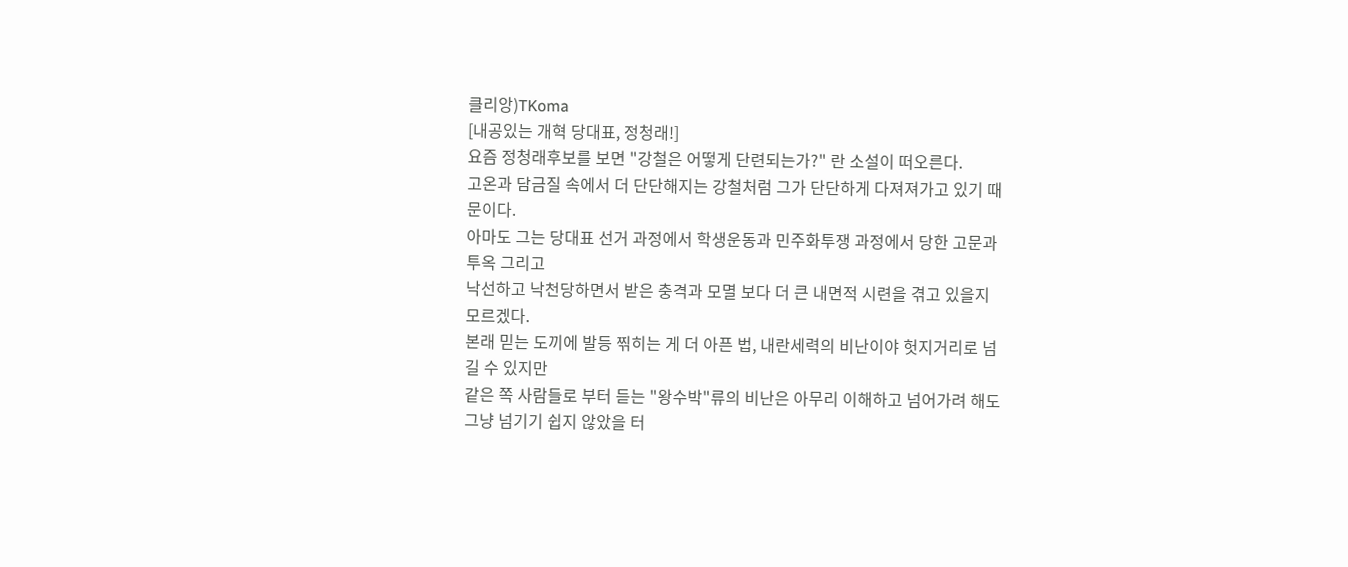클리앙)TKoma
[내공있는 개혁 당대표, 정청래!]
요즘 정청래후보를 보면 "강철은 어떻게 단련되는가?" 란 소설이 떠오른다.
고온과 담금질 속에서 더 단단해지는 강철처럼 그가 단단하게 다져져가고 있기 때문이다.
아마도 그는 당대표 선거 과정에서 학생운동과 민주화투쟁 과정에서 당한 고문과 투옥 그리고
낙선하고 낙천당하면서 받은 충격과 모멸 보다 더 큰 내면적 시련을 겪고 있을지 모르겠다.
본래 믿는 도끼에 발등 찎히는 게 더 아픈 법, 내란세력의 비난이야 헛지거리로 넘길 수 있지만
같은 쪽 사람들로 부터 듣는 "왕수박"류의 비난은 아무리 이해하고 넘어가려 해도 그냥 넘기기 쉽지 않았을 터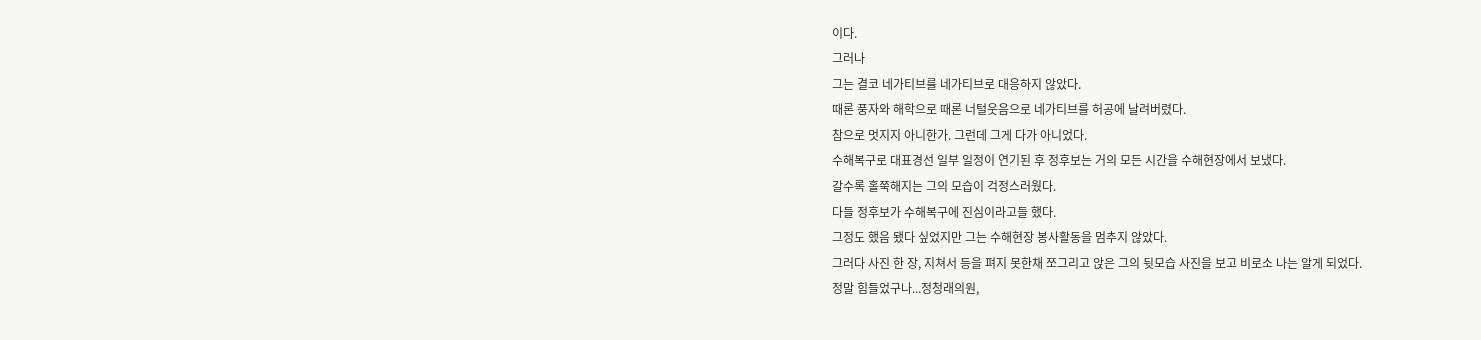이다.
그러나
그는 결코 네가티브를 네가티브로 대응하지 않았다.
때론 풍자와 해학으로 때론 너털웃음으로 네가티브를 허공에 날려버렸다.
참으로 멋지지 아니한가. 그런데 그게 다가 아니었다.
수해복구로 대표경선 일부 일정이 연기된 후 정후보는 거의 모든 시간을 수해현장에서 보냈다.
갈수록 홀쭉해지는 그의 모습이 걱정스러웠다.
다들 정후보가 수해복구에 진심이라고들 했다.
그정도 했음 됐다 싶었지만 그는 수해현장 봉사활동을 멈추지 않았다.
그러다 사진 한 장, 지쳐서 등을 펴지 못한채 쪼그리고 앉은 그의 뒷모습 사진을 보고 비로소 나는 알게 되었다.
정말 힘들었구나...정청래의원,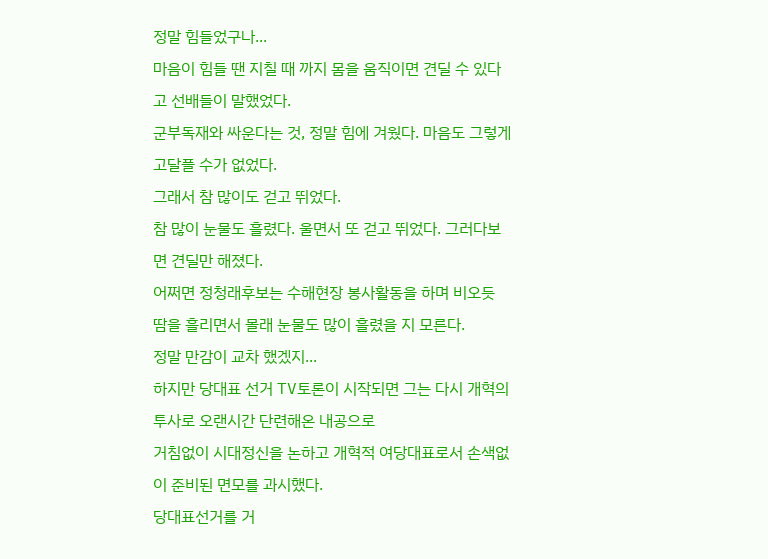정말 힘들었구나...
마음이 힘들 땐 지칠 때 까지 몸을 움직이면 견딜 수 있다고 선배들이 말했었다.
군부독재와 싸운다는 것, 정말 힘에 겨웠다. 마음도 그렇게 고달플 수가 없었다.
그래서 참 많이도 걷고 뛰었다.
참 많이 눈물도 흘렸다. 울면서 또 걷고 뛰었다. 그러다보면 견딜만 해졌다.
어쩌면 정청래후보는 수해현장 봉사활동을 하며 비오듯 땀을 흘리면서 몰래 눈물도 많이 흘렸을 지 모른다.
정말 만감이 교차 했겠지...
하지만 당대표 선거 TV토론이 시작되면 그는 다시 개혁의 투사로 오랜시간 단련해온 내공으로
거침없이 시대정신을 논하고 개혁적 여당대표로서 손색없이 준비된 면모를 과시했다.
당대표선거를 거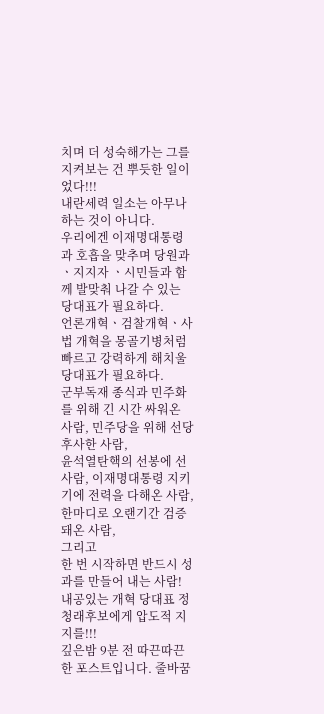치며 더 성숙해가는 그를 지켜보는 건 뿌듯한 일이었다!!!
내란세력 일소는 아무나 하는 것이 아니다.
우리에겐 이재명대통령과 호흡을 맞추며 당원과ㆍ지지자 ㆍ시민들과 함께 발맞춰 나갈 수 있는 당대표가 필요하다.
언론개혁ㆍ검찰개혁ㆍ사법 개혁을 몽골기병처럼 빠르고 강력하게 해치울 당대표가 필요하다.
군부독재 종식과 민주화를 위해 긴 시간 싸워온 사람, 민주당을 위해 선당후사한 사람,
윤석열탄핵의 선봉에 선 사람, 이재명대통령 지키기에 전력을 다해온 사람, 한마디로 오랜기간 검증돼온 사람,
그리고
한 번 시작하면 반드시 성과를 만들어 내는 사람!
내공있는 개혁 당대표 정청래후보에게 압도적 지지를!!!
깊은밤 9분 전 따끈따끈한 포스트입니다. 줄바꿈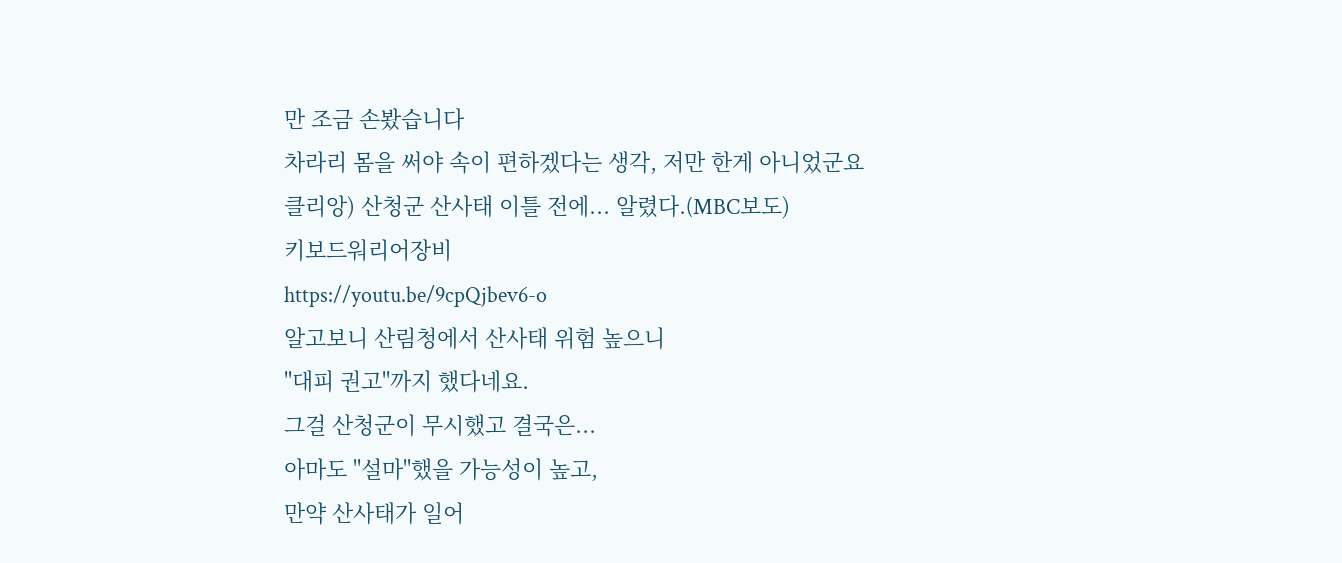만 조금 손봤습니다
차라리 몸을 써야 속이 편하겠다는 생각, 저만 한게 아니었군요
클리앙) 산청군 산사태 이틀 전에... 알렸다.(MBC보도)
키보드워리어장비
https://youtu.be/9cpQjbev6-o
알고보니 산림청에서 산사태 위험 높으니
"대피 권고"까지 했다네요.
그걸 산청군이 무시했고 결국은...
아마도 "설마"했을 가능성이 높고,
만약 산사태가 일어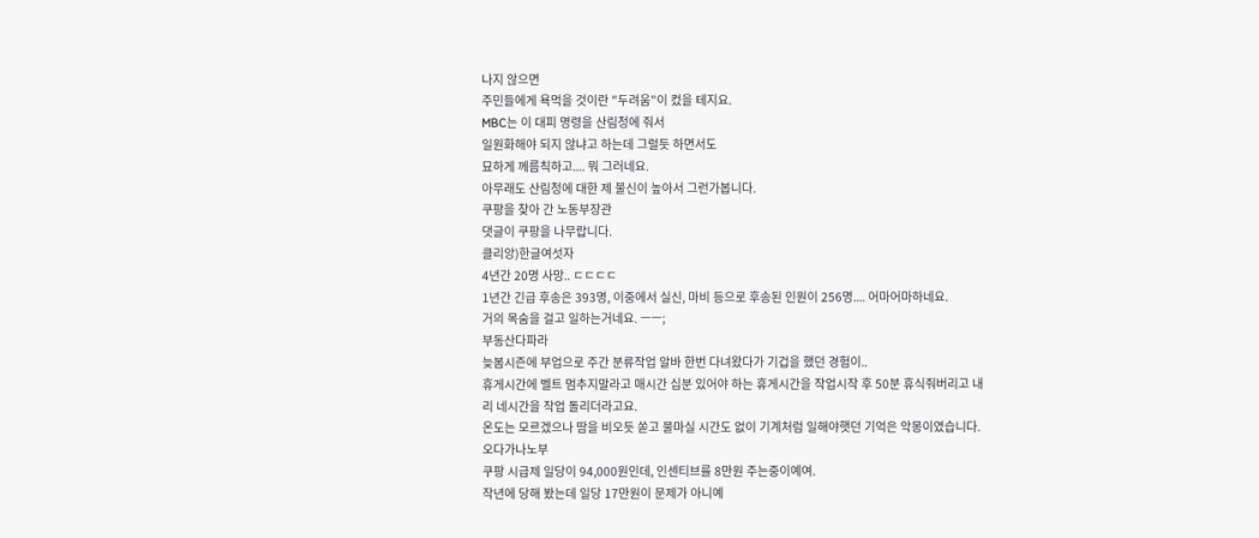나지 않으면
주민들에게 욕먹을 것이란 "두려움"이 컸을 테지요.
MBC는 이 대피 명령을 산림청에 줘서
일원화해야 되지 않냐고 하는데 그럴듯 하면서도
묘하게 께름칙하고.... 뭐 그러네요.
아무래도 산림청에 대한 제 불신이 높아서 그런가봅니다.
쿠팡을 찾아 간 노동부장관
댓글이 쿠팡을 나무랍니다.
클리앙)한글여섯자
4년간 20명 사망.. ㄷㄷㄷㄷ
1년간 긴급 후송은 393명, 이중에서 실신, 마비 등으로 후송된 인원이 256명.... 어마어마하네요.
거의 목숨을 걸고 일하는거네요. ㅡㅡ;
부동산다파라
늦봄시즌에 부업으로 주간 분류작업 알바 한번 다녀왔다가 기겁을 했던 경험이..
휴게시간에 벨트 멈추지말라고 매시간 십분 있어야 하는 휴게시간을 작업시작 후 50분 휴식줘버리고 내리 네시간을 작업 돌리더라고요.
온도는 모르겠으나 땀을 비오듯 쏟고 물마실 시간도 없이 기계처럼 일해야햇던 기억은 악몽이였습니다.
오다가나노부
쿠팡 시급제 일당이 94,000원인데, 인센티브를 8만원 주는중이예여.
작년에 당해 봤는데 일당 17만원이 문제가 아니예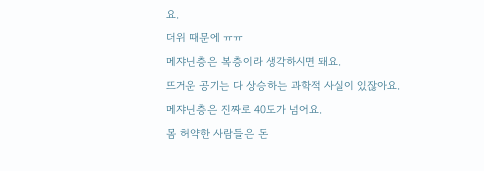요.
더위 때문에 ㅠㅠ
메쟈닌층은 복층이라 생각하시면 돼요.
뜨거운 공기는 다 상승하는 과학적 사실이 있잖아요.
메쟈닌층은 진짜로 40도가 넘어요.
몸 허약한 사람들은 돈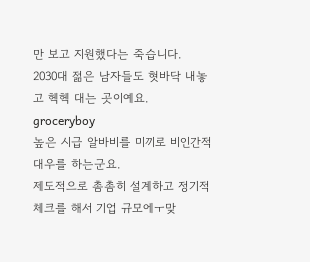만 보고 지원했다는 죽습니다.
2030대 젊은 남자들도 혓바닥 내놓고 헥헥 대는 곳이예요.
groceryboy
높은 시급 알바비를 미끼로 비인간적 대우를 하는군요.
제도적으로 촘촘히 설계하고 정기적 체크를 해서 기업 규모에ㅜ맞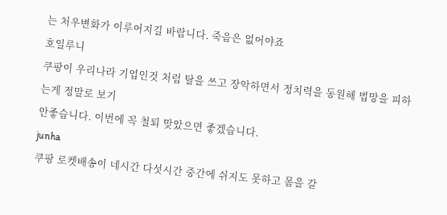는 처우변화가 이루어지길 바랍니다. 죽음은 없어야죠
호일루니
쿠팡이 우리나라 기업인것 처럼 탈을 쓰고 장악하면서 정치력을 동원해 법망을 피하는게 정말로 보기
안좋습니다. 이번에 꼭 철퇴 맞았으면 좋겠습니다.
junha
쿠팡 로켓배송이 네시간 다섯시간 중간에 쉬지도 못하고 몸을 갈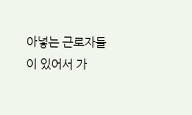아넣는 근로자들이 있어서 가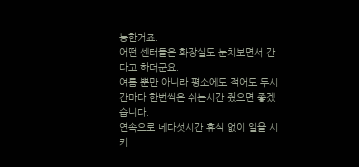능한거죠.
어떤 센터들은 화장실도 눈치보면서 간다고 하더군요.
여름 뿐만 아니라 평소에도 적어도 두시간마다 한번씩은 쉬는시간 줬으면 좋겠습니다.
연속으로 네다섯시간 휴식 없이 일을 시키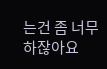는건 좀 너무하잖아요